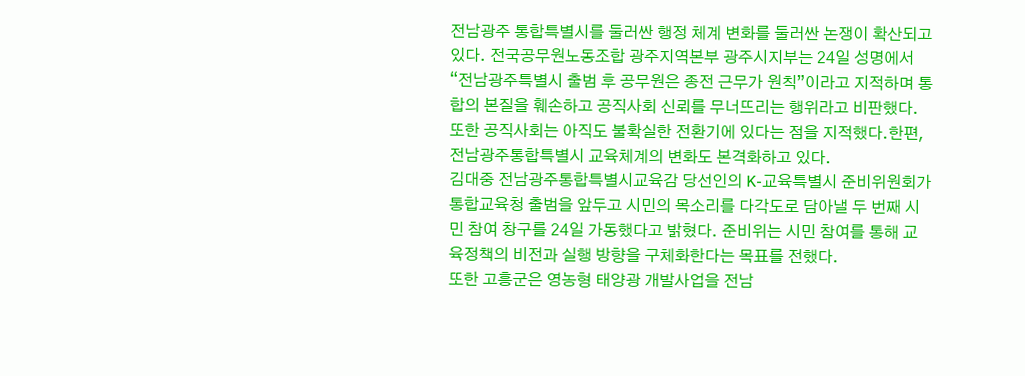전남광주 통합특별시를 둘러싼 행정 체계 변화를 둘러싼 논쟁이 확산되고 있다. 전국공무원노동조합 광주지역본부 광주시지부는 24일 성명에서 “전남광주특별시 출범 후 공무원은 종전 근무가 원칙”이라고 지적하며 통합의 본질을 훼손하고 공직사회 신뢰를 무너뜨리는 행위라고 비판했다.
또한 공직사회는 아직도 불확실한 전환기에 있다는 점을 지적했다.한편, 전남광주통합특별시 교육체계의 변화도 본격화하고 있다.
김대중 전남광주통합특별시교육감 당선인의 K-교육특별시 준비위원회가 통합교육청 출범을 앞두고 시민의 목소리를 다각도로 담아낼 두 번째 시민 참여 창구를 24일 가동했다고 밝혔다. 준비위는 시민 참여를 통해 교육정책의 비전과 실행 방향을 구체화한다는 목표를 전했다.
또한 고흥군은 영농형 태양광 개발사업을 전남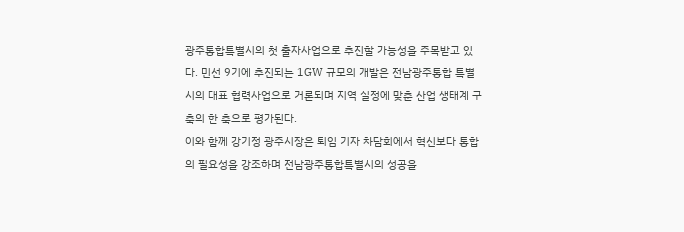광주통합특별시의 첫 출자사업으로 추진할 가능성을 주목받고 있다. 민선 9기에 추진되는 1GW 규모의 개발은 전남광주통합 특별시의 대표 협력사업으로 거론되며 지역 실정에 맞춘 산업 생태계 구축의 한 축으로 평가된다.
이와 함께 강기정 광주시장은 퇴임 기자 차담회에서 혁신보다 통합의 필요성을 강조하며 전남광주통합특별시의 성공을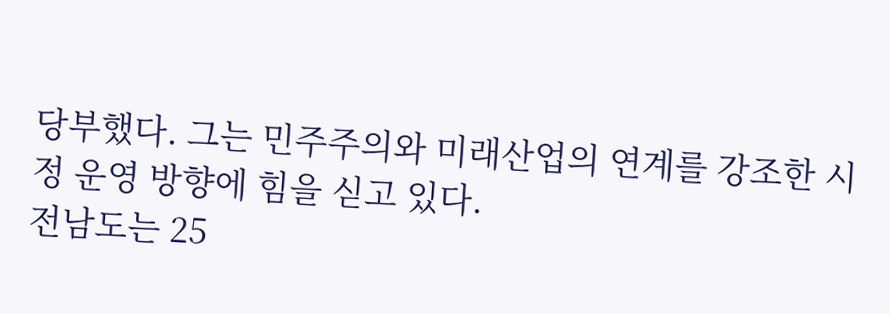당부했다. 그는 민주주의와 미래산업의 연계를 강조한 시정 운영 방향에 힘을 싣고 있다.
전남도는 25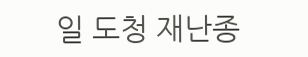일 도청 재난종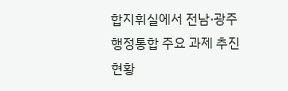합지휘실에서 전남·광주 행정통합 주요 과제 추진 현황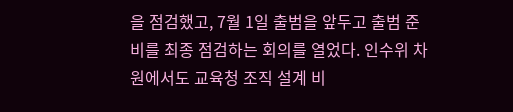을 점검했고, 7월 1일 출범을 앞두고 출범 준비를 최종 점검하는 회의를 열었다. 인수위 차원에서도 교육청 조직 설계 비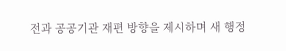전과 공공기관 재편 방향을 제시하며 새 행정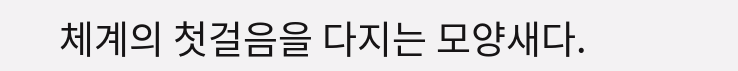체계의 첫걸음을 다지는 모양새다.